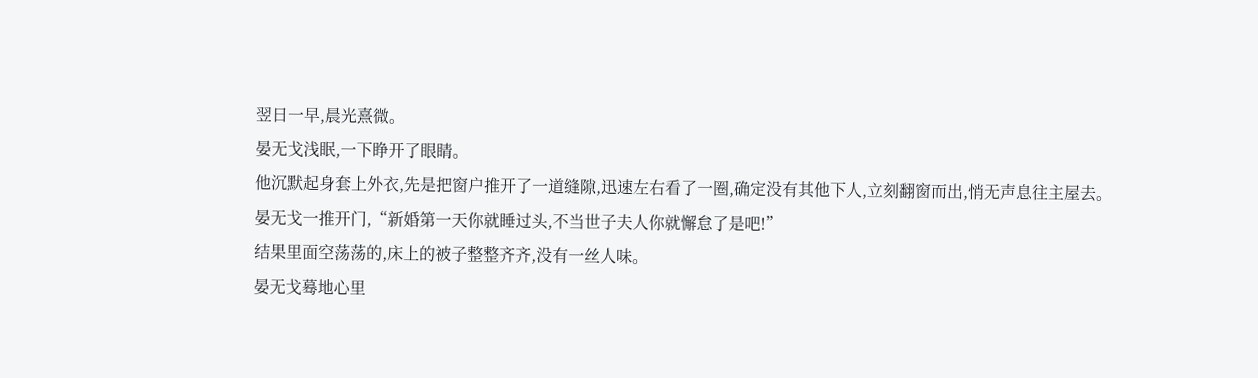翌日一早,晨光熹微。
晏无戈浅眠,一下睁开了眼睛。
他沉默起身套上外衣,先是把窗户推开了一道缝隙,迅速左右看了一圈,确定没有其他下人,立刻翻窗而出,悄无声息往主屋去。
晏无戈一推开门,“新婚第一天你就睡过头,不当世子夫人你就懈怠了是吧!”
结果里面空荡荡的,床上的被子整整齐齐,没有一丝人味。
晏无戈蓦地心里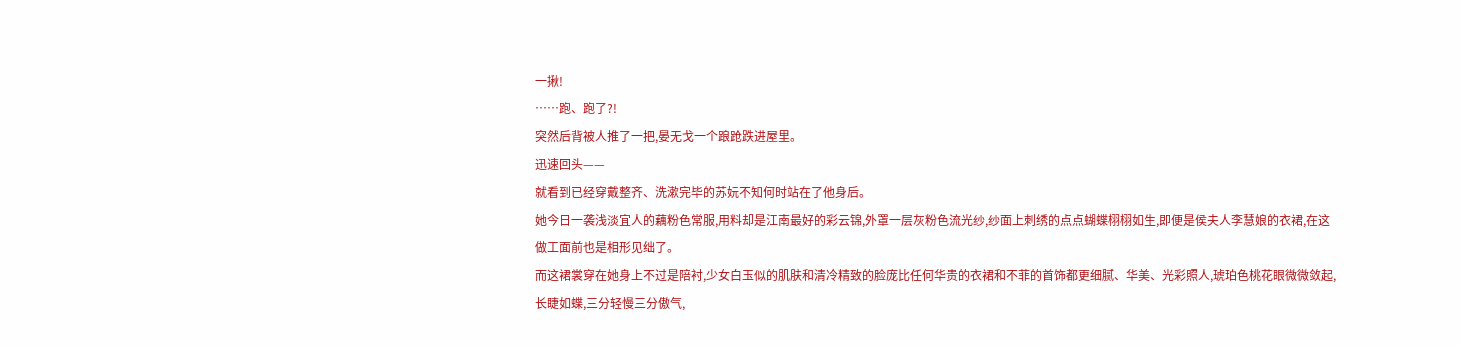一揪!
……跑、跑了?!
突然后背被人推了一把,晏无戈一个踉跄跌进屋里。
迅速回头——
就看到已经穿戴整齐、洗漱完毕的苏妧不知何时站在了他身后。
她今日一袭浅淡宜人的藕粉色常服,用料却是江南最好的彩云锦,外罩一层灰粉色流光纱,纱面上刺绣的点点蝴蝶栩栩如生,即便是侯夫人李慧娘的衣裙,在这做工面前也是相形见绌了。
而这裙裳穿在她身上不过是陪衬,少女白玉似的肌肤和清冷精致的脸庞比任何华贵的衣裙和不菲的首饰都更细腻、华美、光彩照人,琥珀色桃花眼微微敛起,长睫如蝶,三分轻慢三分傲气,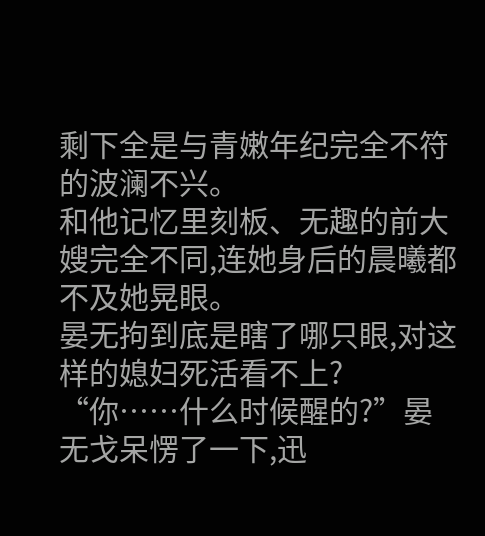剩下全是与青嫩年纪完全不符的波澜不兴。
和他记忆里刻板、无趣的前大嫂完全不同,连她身后的晨曦都不及她晃眼。
晏无拘到底是瞎了哪只眼,对这样的媳妇死活看不上?
“你……什么时候醒的?”晏无戈呆愣了一下,迅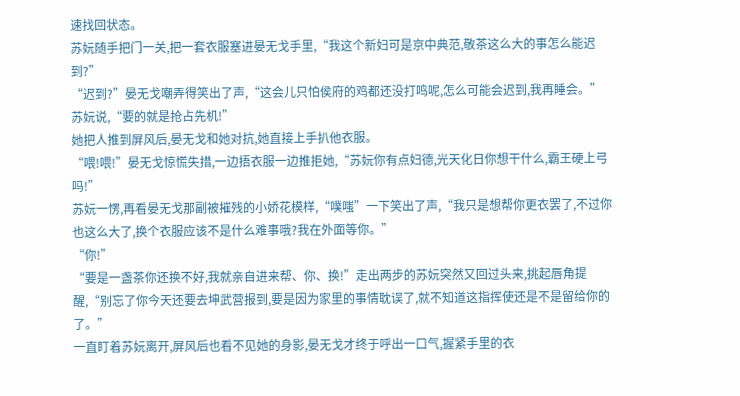速找回状态。
苏妧随手把门一关,把一套衣服塞进晏无戈手里,“我这个新妇可是京中典范,敬茶这么大的事怎么能迟到?”
“迟到?”晏无戈嘲弄得笑出了声,“这会儿只怕侯府的鸡都还没打鸣呢,怎么可能会迟到,我再睡会。”
苏妧说,“要的就是抢占先机!”
她把人推到屏风后,晏无戈和她对抗,她直接上手扒他衣服。
“喂!喂!”晏无戈惊慌失措,一边捂衣服一边推拒她,“苏妧你有点妇德,光天化日你想干什么,霸王硬上弓吗!”
苏妧一愣,再看晏无戈那副被摧残的小娇花模样,“噗嗤”一下笑出了声,“我只是想帮你更衣罢了,不过你也这么大了,换个衣服应该不是什么难事哦?我在外面等你。”
“你!”
“要是一盏茶你还换不好,我就亲自进来帮、你、换!”走出两步的苏妧突然又回过头来,挑起唇角提醒,“别忘了你今天还要去坤武营报到,要是因为家里的事情耽误了,就不知道这指挥使还是不是留给你的了。”
一直盯着苏妧离开,屏风后也看不见她的身影,晏无戈才终于呼出一口气,握紧手里的衣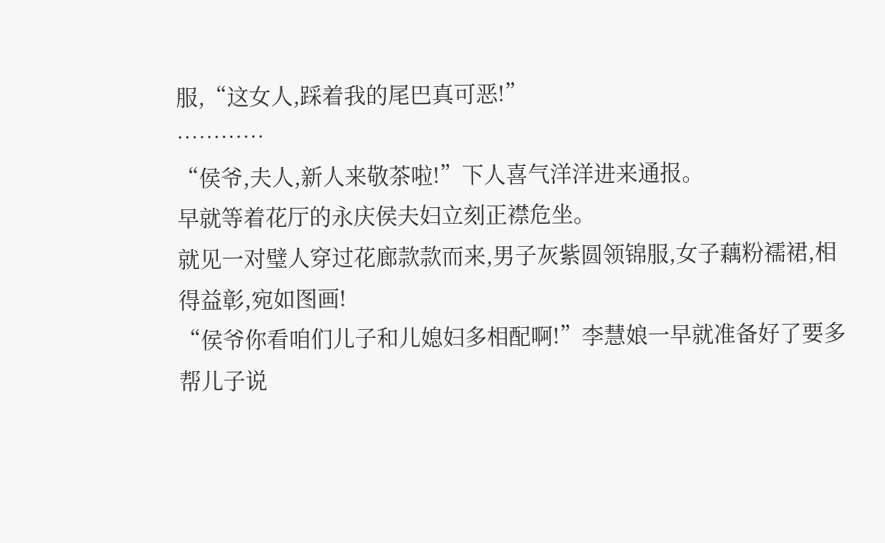服,“这女人,踩着我的尾巴真可恶!”
…………
“侯爷,夫人,新人来敬茶啦!”下人喜气洋洋进来通报。
早就等着花厅的永庆侯夫妇立刻正襟危坐。
就见一对璧人穿过花廊款款而来,男子灰紫圆领锦服,女子藕粉襦裙,相得益彰,宛如图画!
“侯爷你看咱们儿子和儿媳妇多相配啊!”李慧娘一早就准备好了要多帮儿子说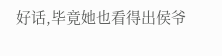好话,毕竟她也看得出侯爷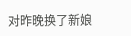对昨晚换了新娘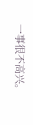一事很不高兴。